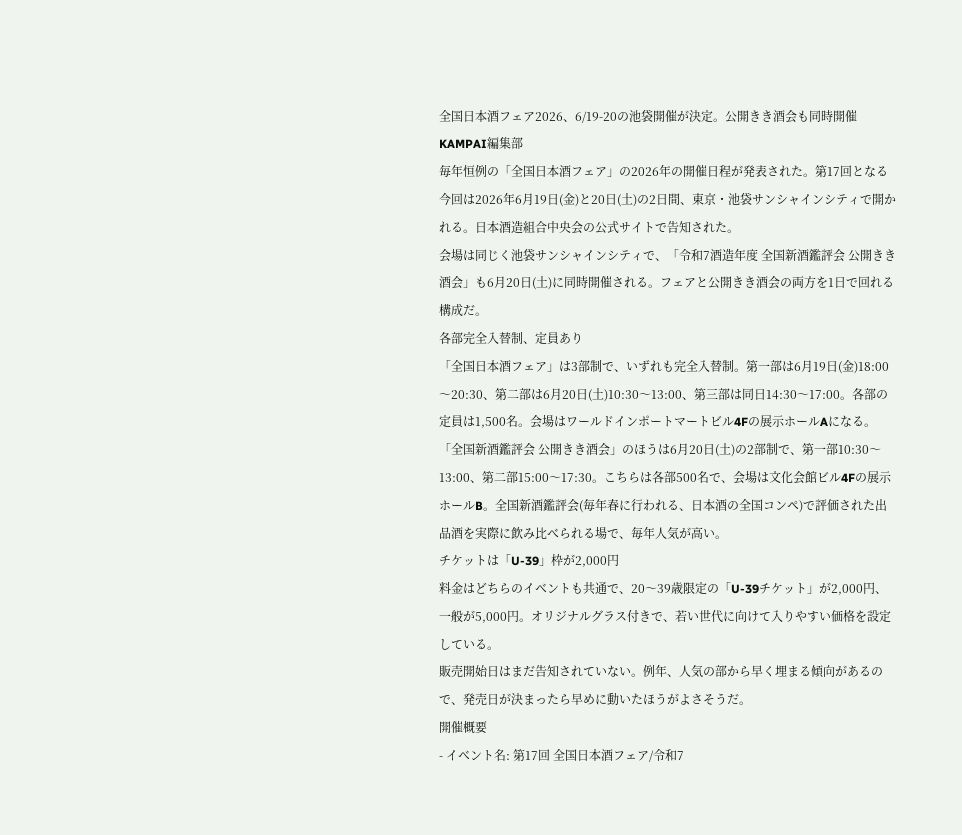全国日本酒フェア2026、6/19-20の池袋開催が決定。公開きき酒会も同時開催
KAMPAI編集部
毎年恒例の「全国日本酒フェア」の2026年の開催日程が発表された。第17回となる今回は2026年6月19日(金)と20日(土)の2日間、東京・池袋サンシャインシティで開かれる。日本酒造組合中央会の公式サイトで告知された。
会場は同じく池袋サンシャインシティで、「令和7酒造年度 全国新酒鑑評会 公開きき酒会」も6月20日(土)に同時開催される。フェアと公開きき酒会の両方を1日で回れる構成だ。
各部完全入替制、定員あり
「全国日本酒フェア」は3部制で、いずれも完全入替制。第一部は6月19日(金)18:00〜20:30、第二部は6月20日(土)10:30〜13:00、第三部は同日14:30〜17:00。各部の定員は1,500名。会場はワールドインポートマートビル4Fの展示ホールAになる。
「全国新酒鑑評会 公開きき酒会」のほうは6月20日(土)の2部制で、第一部10:30〜13:00、第二部15:00〜17:30。こちらは各部500名で、会場は文化会館ビル4Fの展示ホールB。全国新酒鑑評会(毎年春に行われる、日本酒の全国コンペ)で評価された出品酒を実際に飲み比べられる場で、毎年人気が高い。
チケットは「U-39」枠が2,000円
料金はどちらのイベントも共通で、20〜39歳限定の「U-39チケット」が2,000円、一般が5,000円。オリジナルグラス付きで、若い世代に向けて入りやすい価格を設定している。
販売開始日はまだ告知されていない。例年、人気の部から早く埋まる傾向があるので、発売日が決まったら早めに動いたほうがよさそうだ。
開催概要
- イベント名: 第17回 全国日本酒フェア/令和7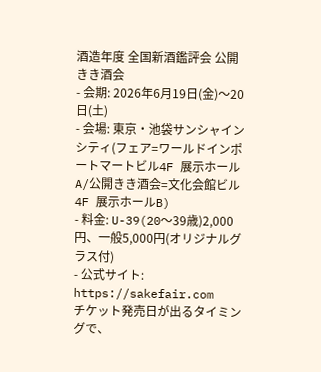酒造年度 全国新酒鑑評会 公開きき酒会
- 会期: 2026年6月19日(金)〜20日(土)
- 会場: 東京・池袋サンシャインシティ(フェア=ワールドインポートマートビル4F 展示ホールA/公開きき酒会=文化会館ビル4F 展示ホールB)
- 料金: U-39(20〜39歳)2,000円、一般5,000円(オリジナルグラス付)
- 公式サイト: https://sakefair.com
チケット発売日が出るタイミングで、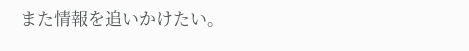また情報を追いかけたい。